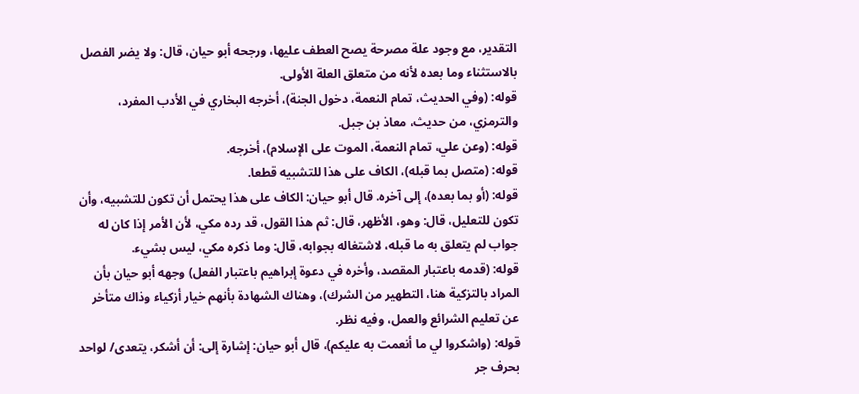التقدير، مع وجود علة مصرحة يصح العطف عليها، ورجحه أبو حيان، قال: ولا يضر الفصل بالاستثناء وما بعده لأنه من متعلق العلة الأولى.
قوله: (وفي الحديث، تمام النعمة، دخول الجنة)، أخرجه البخاري في الأدب المفرد، والترمزي، من حديث، معاذ بن جبل.
قوله: (وعن علي، تمام النعمة، الموت على الإسلام)، أخرجه.
قوله: (متصل بما قبله)، الكاف على هذا للتشبيه قطعا.
قوله: (أو بما بعده)، إلى آخره. قال أبو حيان: الكاف على هذا يحتمل أن تكون للتشبيه، وأن تكون للتعليل، قال: وهو، الأظهر، قال: ثم هذا القول، قد رده مكي، لأن الأمر إذا كان له جواب لم يتعلق به ما قبله، لاشتغاله بجوابه، قال: وما ذكره مكي، ليس بشيء.
قوله: (قدمه باعتبار المقصد، وأخره في دعوة إبراهيم باعتبار الفعل) وجهه أبو حيان بأن المراد بالتزكية هنا، التطهير من الشرك)، وهناك الشهادة بأنهم خيار أزكياء وذاك متأخر عن تعليم الشرائع والعمل، وفيه نظر.
قوله: (واشكروا لي ما أنعمت به عليكم)، قال أبو حيان: إشارة إلى: أن أشكر، يتعدى/ لواحد بحرف جر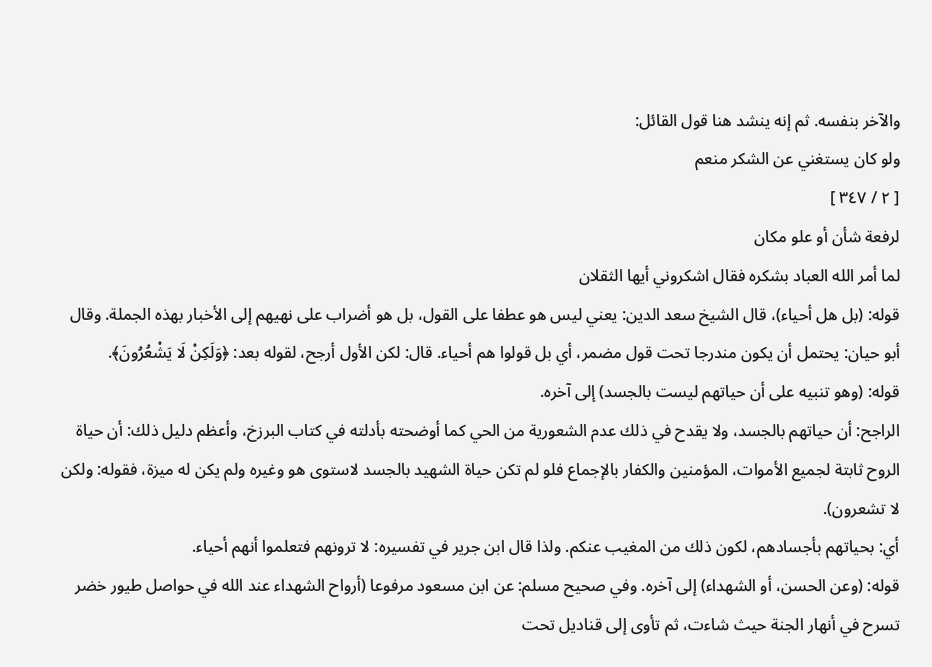والآخر بنفسه. ثم إنه ينشد هنا قول القائل:
ولو كان يستغني عن الشكر منعم
[ ٢ / ٣٤٧ ]
لرفعة شأن أو علو مكان
لما أمر الله العباد بشكره فقال اشكروني أيها الثقلان
قوله: (بل هل أحياء)، قال الشيخ سعد الدين: يعني ليس هو عطفا على القول، بل هو أضراب على نهيهم إلى الأخبار بهذه الجملة. وقال أبو حيان: يحتمل أن يكون مندرجا تحت قول مضمر، أي بل قولوا هم أحياء. قال: لكن الأول أرجح، لقوله بعد: ﴿وَلَكِنْ لَا يَشْعُرُونَ﴾.
قوله: (وهو تنبيه على أن حياتهم ليست بالجسد) إلى آخره.
الراجح: أن حياتهم بالجسد، ولا يقدح في ذلك عدم الشعورية من الحي كما أوضحته بأدلته في كتاب البرزخ، وأعظم دليل ذلك: أن حياة الروح ثابتة لجميع الأموات، المؤمنين والكفار بالإجماع فلو لم تكن حياة الشهيد بالجسد لاستوى هو وغيره ولم يكن له ميزة، فقوله: ولكن لا تشعرون).
أي: بحياتهم بأجسادهم، لكون ذلك من المغيب عنكم. ولذا قال ابن جرير في تفسيره: لا ترونهم فتعلموا أنهم أحياء.
قوله: (وعن الحسن، أو الشهداء) إلى آخره. وفي صحيح مسلم: عن ابن مسعود مرفوعا (أرواح الشهداء عند الله في حواصل طيور خضر تسرح في أنهار الجنة حيث شاءت، ثم تأوى إلى قناديل تحت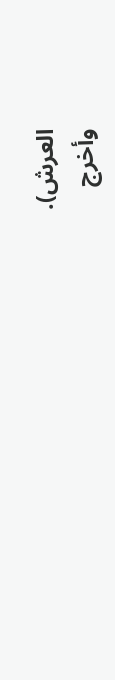العرش).
وأخرج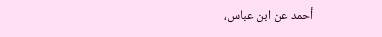أحمد عن ابن عباس،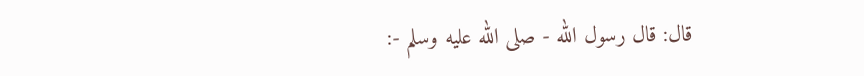قال: قال رسول الله - صلى الله عليه وسلم -: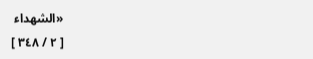«الشهداء
[ ٢ / ٣٤٨ ]